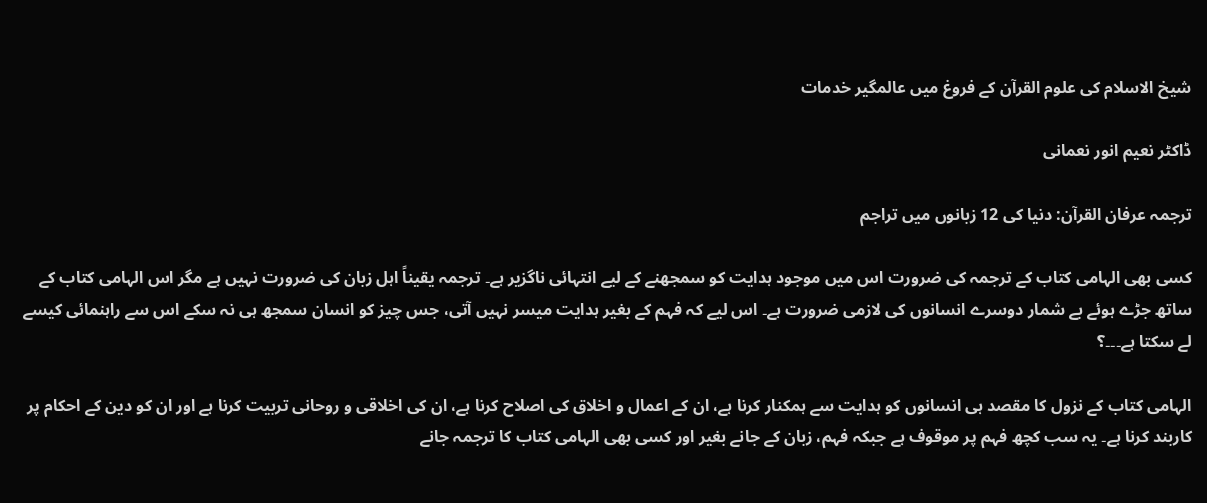شیخ الاسلام کی علوم القرآن کے فروغ میں عالمگیر خدمات

ڈاکٹر نعیم انور نعمانی

ترجمہ عرفان القرآن: دنیا کی 12 زبانوں میں تراجم

کسی بھی الہامی کتاب کے ترجمہ کی ضرورت اس میں موجود ہدایت کو سمجھنے کے لیے انتہائی ناگزیر ہے۔ ترجمہ یقیناً اہل زبان کی ضرورت نہیں ہے مگر اس الہامی کتاب کے ساتھ جڑے ہوئے بے شمار دوسرے انسانوں کی لازمی ضرورت ہے۔ اس لیے کہ فہم کے بغیر ہدایت میسر نہیں آتی، جس چیز کو انسان سمجھ ہی نہ سکے اس سے راہنمائی کیسے لے سکتا ہے۔۔۔؟

الہامی کتاب کے نزول کا مقصد ہی انسانوں کو ہدایت سے ہمکنار کرنا ہے، ان کے اعمال و اخلاق کی اصلاح کرنا ہے، ان کی اخلاقی و روحانی تربیت کرنا ہے اور ان کو دین کے احکام پر کاربند کرنا ہے۔ یہ سب کچھ فہم پر موقوف ہے جبکہ فہم، زبان کے جانے بغیر اور کسی بھی الہامی کتاب کا ترجمہ جانے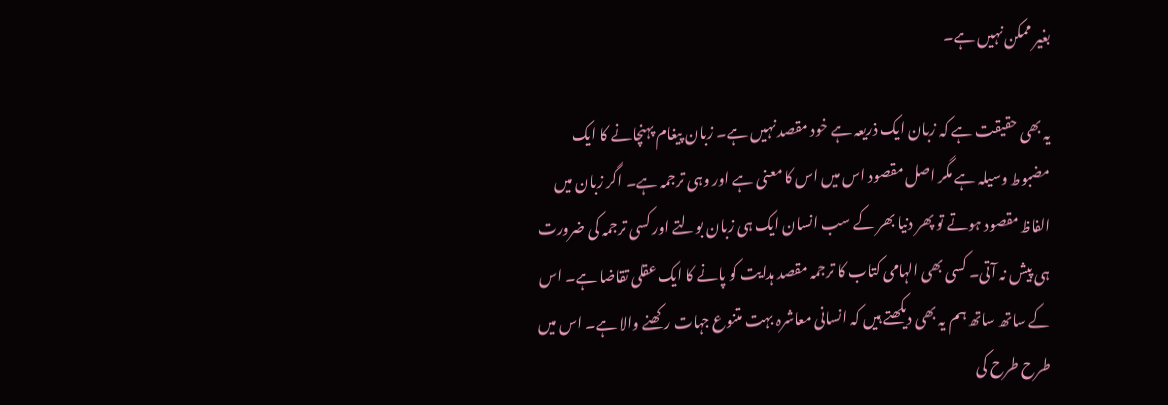بغیر ممکن نہیں ہے۔

یہ بھی حقیقت ہے کہ زبان ایک ذریعہ ہے خود مقصد نہیں ہے۔ زبان پیغام پہنچانے کا ایک مضبوط وسیلہ ہے مگر اصل مقصود اس میں اس کا معنی ہے اور وہی ترجمہ ہے۔ اگر زبان میں الفاظ مقصود ہوتے تو پھر دنیا بھر کے سب انسان ایک ہی زبان بولتے اور کسی ترجمہ کی ضرورت ہی پیش نہ آتی۔ کسی بھی الہامی کتاب کا ترجمہ مقصد ہدایت کو پانے کا ایک عقلی تقاضا ہے۔ اس کے ساتھ ساتھ ہم یہ بھی دیکھتے ہیں کہ انسانی معاشرہ بہت متنوع جہات رکھنے والا ہے۔ اس میں طرح طرح کی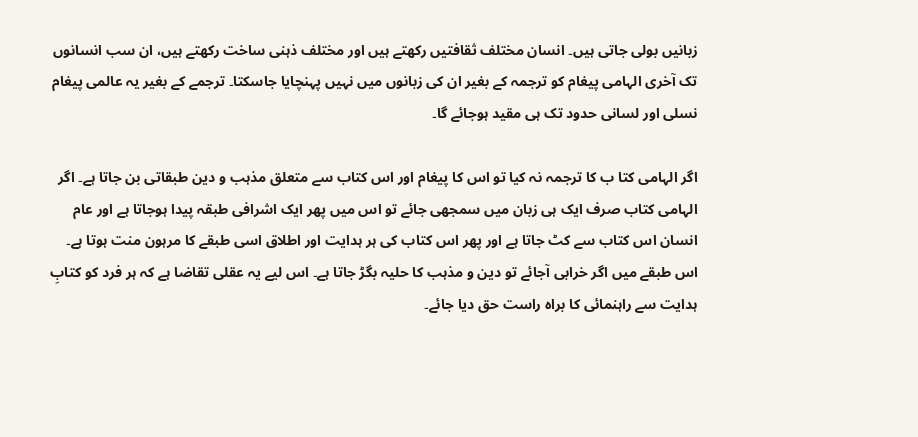زبانیں بولی جاتی ہیں۔ انسان مختلف ثقافتیں رکھتے ہیں اور مختلف ذہنی ساخت رکھتے ہیں، ان سب انسانوں تک آخری الہامی پیغام کو ترجمہ کے بغیر ان کی زبانوں میں نہیں پہنچایا جاسکتا۔ ترجمے کے بغیر یہ عالمی پیغام نسلی اور لسانی حدود تک ہی مقید ہوجائے گا۔

اگر الہامی کتا ب کا ترجمہ نہ کیا تو اس کا پیغام اور اس کتاب سے متعلق مذہب و دین طبقاتی بن جاتا ہے۔ اگر الہامی کتاب صرف ایک ہی زبان میں سمجھی جائے تو اس میں پھر ایک اشرافی طبقہ پیدا ہوجاتا ہے اور عام انسان اس کتاب سے کٹ جاتا ہے اور پھر اس کتاب کی ہر ہدایت اور اطلاق اسی طبقے کا مرہون منت ہوتا ہے۔ اس طبقے میں اگر خرابی آجائے تو دین و مذہب کا حلیہ بگڑ جاتا ہے۔ اس لیے یہ عقلی تقاضا ہے کہ ہر فرد کو کتابِ ہدایت سے راہنمائی کا براہ راست حق دیا جائے۔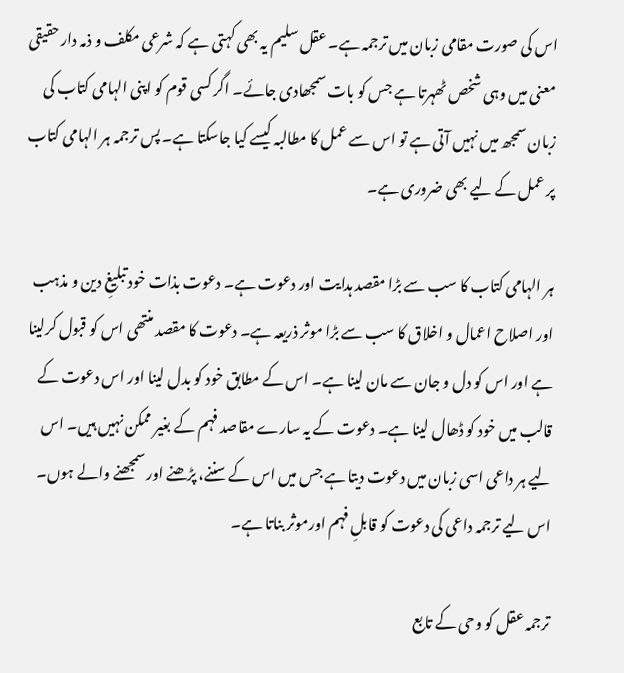اس کی صورت مقامی زبان میں ترجمہ ہے۔ عقل سلیم یہ بھی کہتی ہے کہ شرعی مکلف و ذمہ دار حقیقی معنی میں وہی شخص ٹھہرتا ہے جس کو بات سمجھادی جائے۔ اگر کسی قوم کو اپنی الہامی کتاب کی زبان سمجھ میں نہیں آتی ہے تو اس سے عمل کا مطالبہ کیسے کیا جاسکتا ہے۔ پس ترجمہ ہر الہامی کتاب پر عمل کے لیے بھی ضروری ہے۔

ہر الہامی کتاب کا سب سے بڑا مقصد ہدایت اور دعوت ہے۔ دعوت بذات خود تبلیغِ دین و مذہب اور اصلاح اعمال و اخلاق کا سب سے بڑا موثر ذریعہ ہے۔ دعوت کا مقصد منتھی اس کو قبول کرلینا ہے اور اس کو دل و جان سے مان لینا ہے۔ اس کے مطابق خود کو بدل لینا اور اس دعوت کے قالب میں خود کو ڈھال لینا ہے۔ دعوت کے یہ سارے مقاصد فہم کے بغیر ممکن نہیں ہیں۔ اس لیے ہر داعی اسی زبان میں دعوت دیتا ہے جس میں اس کے سننے، پڑھنے اور سمجھنے والے ہوں۔ اس لیے ترجمہ داعی کی دعوت کو قابلِ فہم اورموثر بناتا ہے۔

ترجمہ عقل کو وحی کے تابع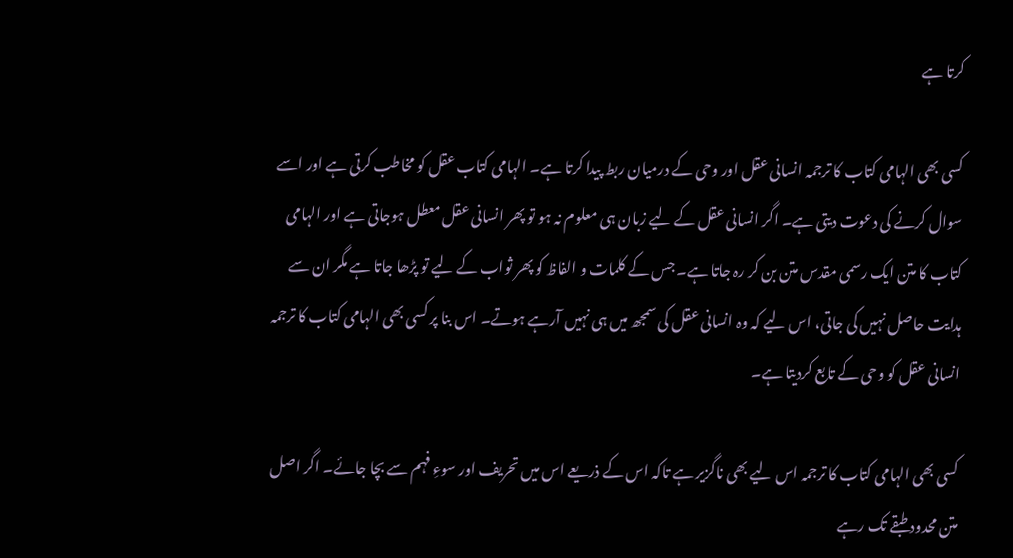کرتا ہے

کسی بھی الہامی کتاب کا ترجمہ انسانی عقل اور وحی کے درمیان ربط پیدا کرتا ہے۔ الہامی کتاب عقل کو مخاطب کرتی ہے اور اسے سوال کرنے کی دعوت دیتی ہے۔ اگر انسانی عقل کے لیے زبان ہی معلوم نہ ہو تو پھر انسانی عقل معطل ہوجاتی ہے اور الہامی کتاب کا متن ایک رسمی مقدس متن بن کر رہ جاتا ہے۔ جس کے کلمات و الفاظ کو پھر ثواب کے لیے تو پڑھا جاتا ہے مگر ان سے ہدایت حاصل نہیں کی جاتی، اس لیے کہ وہ انسانی عقل کی سمجھ میں ہی نہیں آرہے ہوتے۔ اس بنا پر کسی بھی الہامی کتاب کا ترجمہ انسانی عقل کو وحی کے تابع کردیتا ہے۔

کسی بھی الہامی کتاب کا ترجمہ اس لیے بھی ناگزیر ہے تاکہ اس کے ذریعے اس میں تحریف اور سوءِ فہم سے بچا جائے۔ اگر اصل متن محدود طبقے تک رہے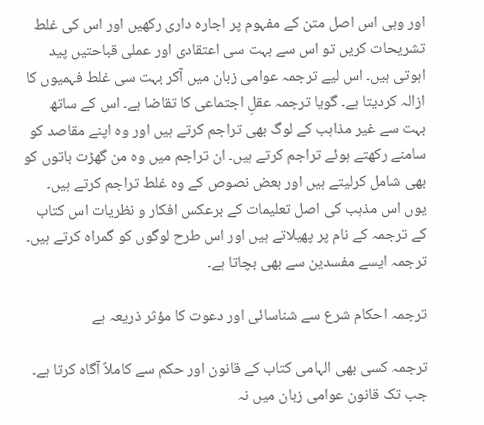اور وہی اس اصل متن کے مفہوم پر اجارہ داری رکھیں اور اس کی غلط تشریحات کریں تو اس سے بہت سی اعتقادی اور عملی قباحتیں پید اہوتی ہیں۔ اس لیے ترجمہ عوامی زبان میں آکر بہت سی غلط فہمیوں کا ازالہ کردیتا ہے۔ گویا ترجمہ عقلِ اجتماعی کا تقاضا ہے۔ اس کے ساتھ بہت سے غیر مذاہب کے لوگ بھی تراجم کرتے ہیں اور وہ اپنے مقاصد کو سامنے رکھتے ہوئے تراجم کرتے ہیں۔ ان تراجم میں وہ من گھڑت باتوں کو بھی شامل کرلیتے ہیں اور بعض نصوص کے وہ غلط تراجم کرتے ہیں۔ یوں اس مذہب کی اصل تعلیمات کے برعکس افکار و نظریات اس کتاب کے ترجمہ کے نام پر پھیلاتے ہیں اور اس طرح لوگوں کو گمراہ کرتے ہیں۔ ترجمہ ایسے مفسدین سے بھی بچاتا ہے۔

ترجمہ احکام شرع سے شناسائی اور دعوت کا مؤثر ذریعہ ہے

ترجمہ کسی بھی الہامی کتاب کے قانون اور حکم سے کاملاً آگاہ کرتا ہے۔ جب تک قانون عوامی زبان میں نہ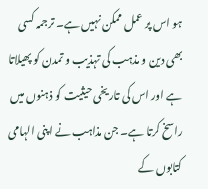ہو اس پر عمل ممکن نہیں ہے۔ ترجمہ کسی بھی دین و مذہب کی تہذیب و تمدن کو پھیلاتا ہے اور اس کی تاریخی حیثیت کو ذہنوں میں راسخ کرتا ہے۔ جن مذاہب نے اپنی الہامی کتابوں کے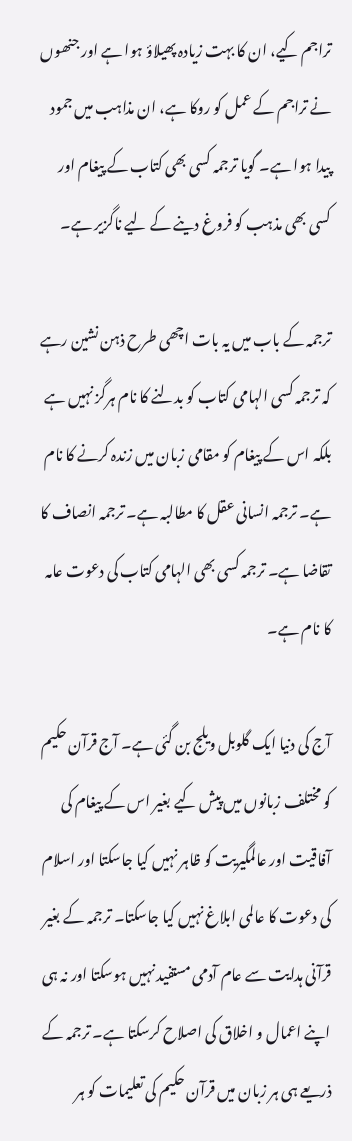تراجم کیے، ان کا بہت زیادہ پھیلاؤ ہوا ہے اور جنھوں نے تراجم کے عمل کو روکا ہے، ان مذاہب میں جمود پیدا ہوا ہے۔ گویا ترجمہ کسی بھی کتاب کے پیغام اور کسی بھی مذہب کو فروغ دینے کے لیے ناگزیر ہے۔

ترجمہ کے باب میں یہ بات اچھی طرح ذہن نشین رہے کہ ترجمہ کسی الہامی کتاب کو بدلنے کا نام ہرگز نہیں ہے بلکہ اس کے پیغام کو مقامی زبان میں زندہ کرنے کا نام ہے۔ ترجمہ انسانی عقل کا مطالبہ ہے۔ ترجمہ انصاف کا تقاضا ہے۔ ترجمہ کسی بھی الہامی کتاب کی دعوت عامہ کا نام ہے۔

آج کی دنیا ایک گلوبل ویلج بن گئی ہے۔ آج قرآن حکیم کو مختلف زبانوں میں پیش کیے بغیر اس کے پیغام کی آفاقیت اور عالمگیریت کو ظاہر نہیں کیا جاسکتا اور اسلام کی دعوت کا عالمی ابلاغ نہیں کیا جاسکتا۔ ترجمہ کے بغیر قرآنی ہدایت سے عام آدمی مستفید نہیں ہوسکتا اور نہ ہی اپنے اعمال و اخلاق کی اصلاح کرسکتا ہے۔ ترجمہ کے ذریعے ہی ہر زبان میں قرآن حکیم کی تعلیمات کو ہر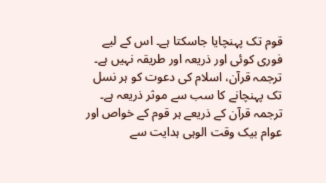قوم تک پہنچایا جاسکتا ہے۔ اس کے لیے فوری کوئی اور ذریعہ اور طریقہ نہیں ہے۔ ترجمہ قرآن، اسلام کی دعوت کو ہر نسل تک پہنچانے کا سب سے موثر ذریعہ ہے۔ ترجمہ قرآن کے ذریعے ہر قوم کے خواص اور عوام بیک وقت الوہی ہدایت سے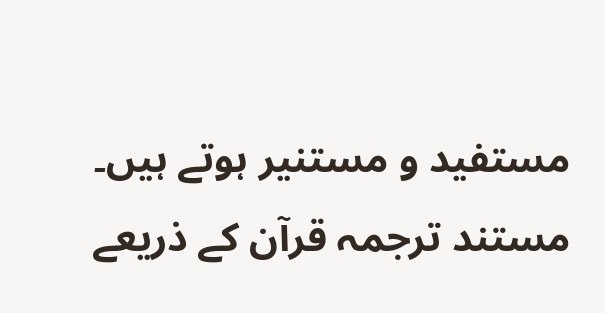مستفید و مستنیر ہوتے ہیں۔ مستند ترجمہ قرآن کے ذریعے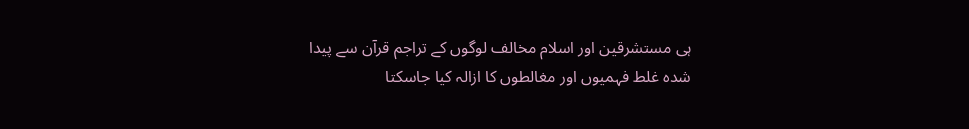ہی مستشرقین اور اسلام مخالف لوگوں کے تراجم قرآن سے پیدا شدہ غلط فہمیوں اور مغالطوں کا ازالہ کیا جاسکتا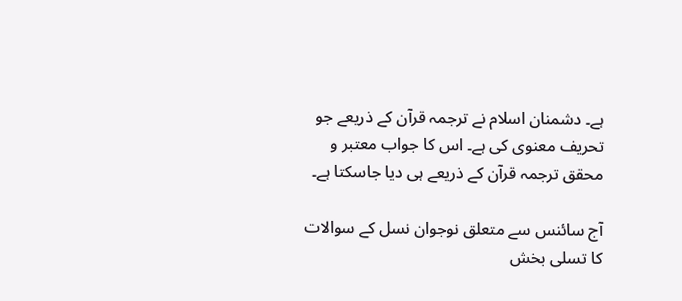ہے۔ دشمنان اسلام نے ترجمہ قرآن کے ذریعے جو تحریف معنوی کی ہے۔ اس کا جواب معتبر و محقق ترجمہ قرآن کے ذریعے ہی دیا جاسکتا ہے۔

آج سائنس سے متعلق نوجوان نسل کے سوالات کا تسلی بخش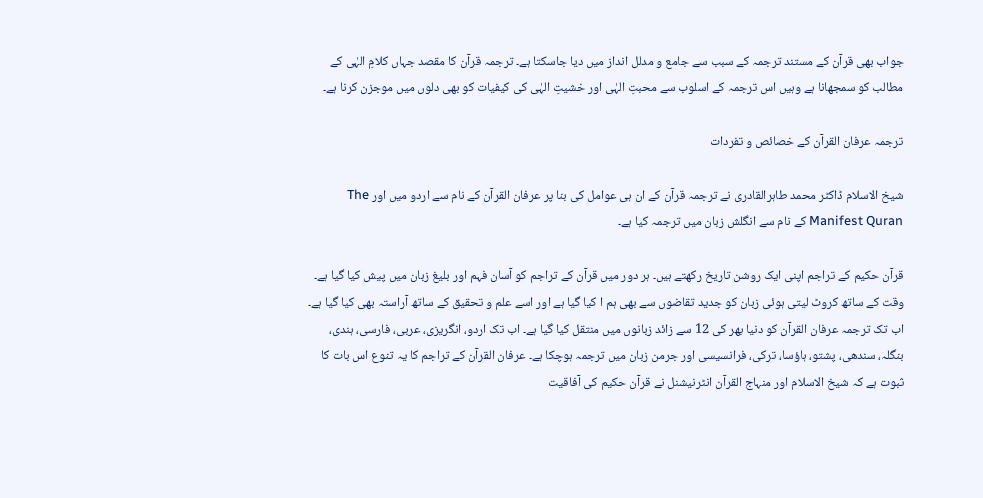جواب بھی قرآن کے مستند ترجمہ کے سبب سے جامع و مدلل انداز میں دیا جاسکتا ہے۔ ترجمہ قرآن کا مقصد جہاں کلامِ الہٰی کے مطالب کو سمجھانا ہے وہیں اس ترجمہ کے اسلوب سے محبتِ الہٰی اور خشیتِ الہٰی کی کیفیات کو بھی دلوں میں موجزن کرنا ہے۔

ترجمہ عرفان القرآن کے خصائص و تفردات

شیخ الاسلام ڈاکٹر محمد طاہرالقادری نے ترجمہ قرآن کے ان ہی عوامل کی بنا پر عرفان القرآن کے نام سے اردو میں اور The Manifest Quran کے نام سے انگلش زبان میں ترجمہ کیا ہے۔

قرآن حکیم کے تراجم اپنی ایک روشن تاریخ رکھتے ہیں۔ ہر دور میں قرآن کے تراجم کو آسان فہم اور بلیغ زبان میں پیش کیا گیا ہے۔ وقت کے ساتھ کروٹ لیتی ہوئی زبان کو جدید تقاضوں سے بھی ہم ا کیا گیا ہے اور اسے علم و تحقیق کے ساتھ آراستہ بھی کیا گیا ہے۔ اب تک ترجمہ عرفان القرآن کو دنیا بھر کی 12 سے زائد زبانوں میں منتقل کیا گیا ہے۔ اب تک اردو، انگریزی، عربی، فارسی، ہندی، بنگلہ، سندھی، پشتو، ہاؤسا، ترکی، فرانسیسی اور جرمن زبان میں ترجمہ ہوچکا ہے۔ عرفان القرآن کے تراجم کا یہ تنوع اس بات کا ثبوت ہے کہ شیخ الاسلام اور منہاج القرآن انٹرنیشنل نے قرآن حکیم کی آفاقیت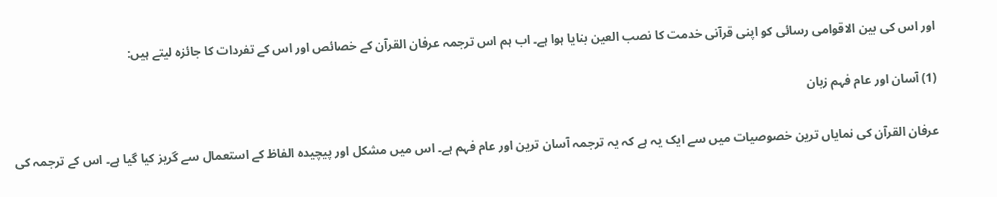اور اس کی بین الاقوامی رسائی کو اپنی قرآنی خدمت کا نصب العین بنایا ہوا ہے۔ اب ہم اس ترجمہ عرفان القرآن کے خصائص اور اس کے تفردات کا جائزہ لیتے ہیں:

(1) آسان اور عام فہم زبان

عرفان القرآن کی نمایاں ترین خصوصیات میں سے ایک یہ ہے کہ یہ ترجمہ آسان ترین اور عام فہم ہے۔ اس میں مشکل اور پیچیدہ الفاظ کے استعمال سے گریز کیا گیا ہے۔ اس کے ترجمہ کی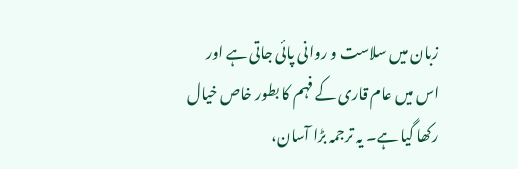زبان میں سلاست و روانی پائی جاتی ہے اور اس میں عام قاری کے فہم کا بطور خاص خیال رکھا گیا ہے۔ یہ ترجمہ بڑا آسان،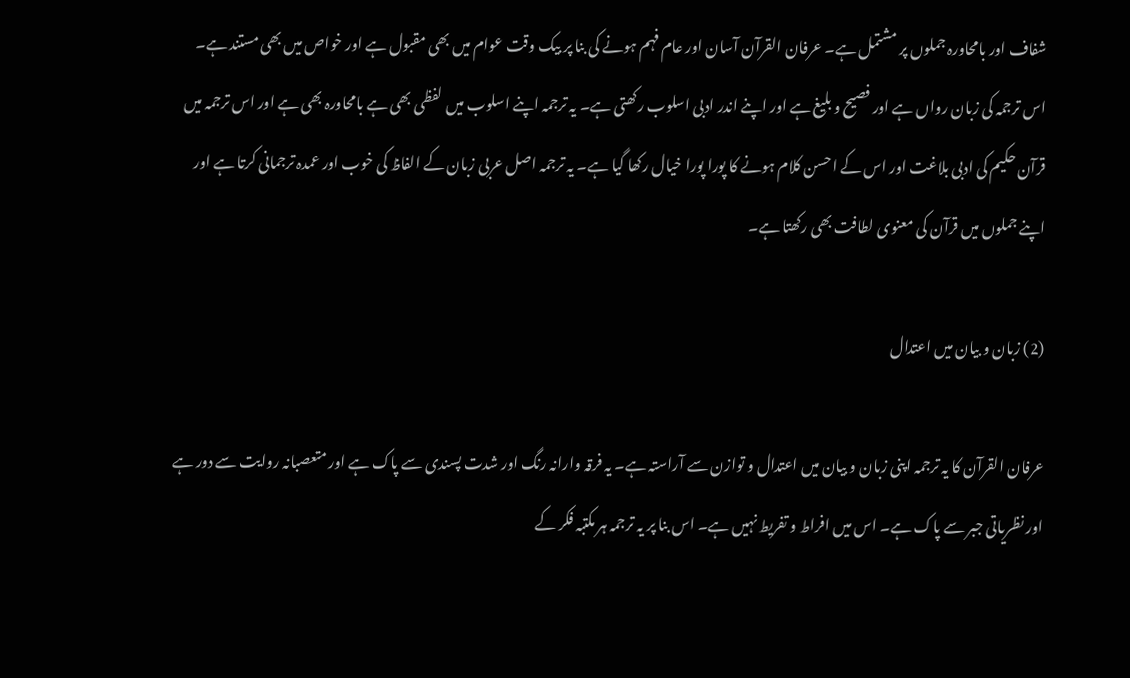شفاف اور بامحاورہ جملوں پر مشتمل ہے۔ عرفان القرآن آسان اور عام فہم ہونے کی بنا پر بیک وقت عوام میں بھی مقبول ہے اور خواص میں بھی مستند ہے۔ اس ترجمہ کی زبان رواں ہے اور فصیح و بلیغ ہے اور اپنے اندر ادبی اسلوب رکھتی ہے۔ یہ ترجمہ اپنے اسلوب میں لفظی بھی ہے بامحاورہ بھی ہے اور اس ترجمہ میں قرآن حکیم کی ادبی بلاغت اور اس کے احسن کلام ہونے کا پورا پورا خیال رکھا گیا ہے۔ یہ ترجمہ اصل عربی زبان کے الفاظ کی خوب اور عمدہ ترجمانی کرتا ہے اور اپنے جملوں میں قرآن کی معنوی لطافت بھی رکھتا ہے۔

(2) زبان و بیان میں اعتدال

عرفان القرآن کا یہ ترجمہ اپنی زبان و بیان میں اعتدال و توازن سے آراستہ ہے۔ یہ فرقہ وارانہ رنگ اور شدت پسندی سے پاک ہے اور متعصبانہ روایت سے دور ہے اور نظریاتی جبر سے پاک ہے۔ اس میں افراط و تفریط نہیں ہے۔ اس بنا پر یہ ترجمہ ہر مکتبہ فکر کے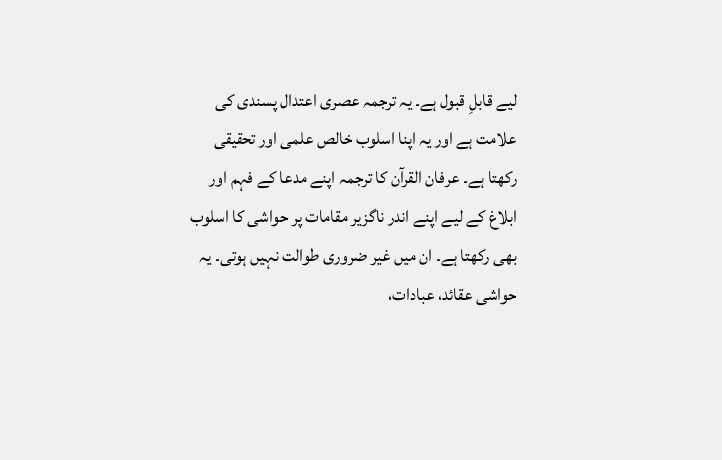لیے قابلِ قبول ہے۔ یہ ترجمہ عصری اعتدال پسندی کی علامت ہے اور یہ اپنا اسلوب خالص علمی اور تحقیقی رکھتا ہے۔ عرفان القرآن کا ترجمہ اپنے مدعا کے فہم اور ابلاغ کے لیے اپنے اندر ناگزیر مقامات پر حواشی کا اسلوب بھی رکھتا ہے۔ ان میں غیر ضروری طوالت نہیں ہوتی۔ یہ حواشی عقائد، عبادات،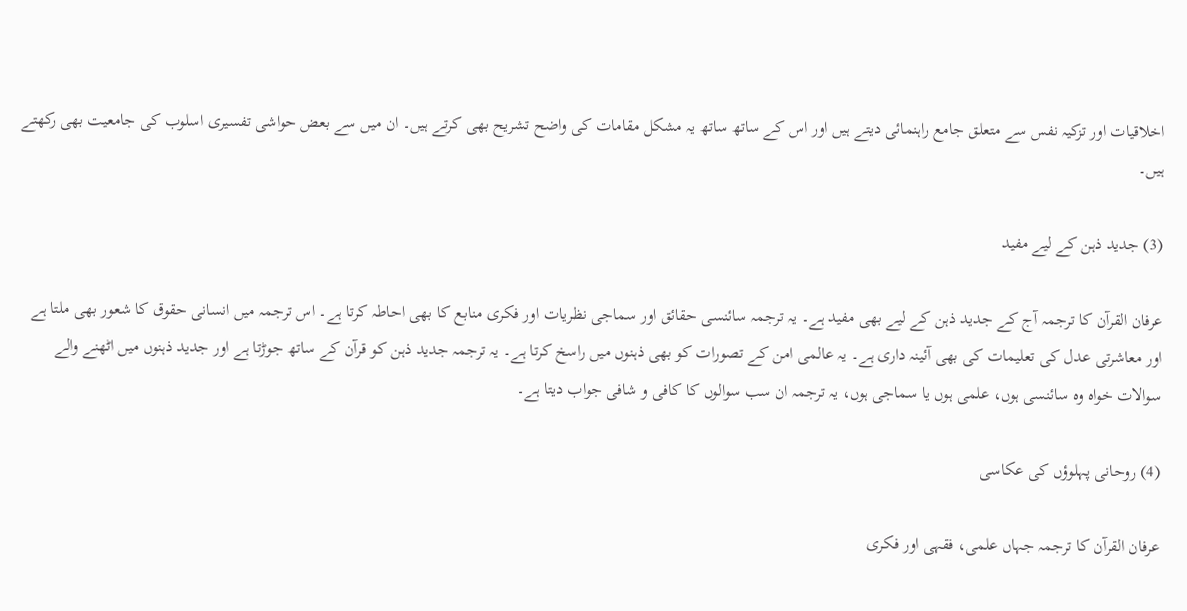اخلاقیات اور تزکیہ نفس سے متعلق جامع راہنمائی دیتے ہیں اور اس کے ساتھ ساتھ یہ مشکل مقامات کی واضح تشریح بھی کرتے ہیں۔ ان میں سے بعض حواشی تفسیری اسلوب کی جامعیت بھی رکھتے ہیں۔

(3) جدید ذہن کے لیے مفید

عرفان القرآن کا ترجمہ آج کے جدید ذہن کے لیے بھی مفید ہے۔ یہ ترجمہ سائنسی حقائق اور سماجی نظریات اور فکری منابع کا بھی احاطہ کرتا ہے۔ اس ترجمہ میں انسانی حقوق کا شعور بھی ملتا ہے اور معاشرتی عدل کی تعلیمات کی بھی آئینہ داری ہے۔ یہ عالمی امن کے تصورات کو بھی ذہنوں میں راسخ کرتا ہے۔ یہ ترجمہ جدید ذہن کو قرآن کے ساتھ جوڑتا ہے اور جدید ذہنوں میں اٹھنے والے سوالات خواہ وہ سائنسی ہوں، علمی ہوں یا سماجی ہوں، یہ ترجمہ ان سب سوالوں کا کافی و شافی جواب دیتا ہے۔

(4) روحانی پہلوؤں کی عکاسی

عرفان القرآن کا ترجمہ جہاں علمی، فقہی اور فکری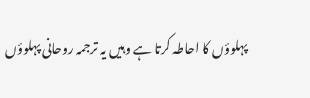پہلوؤں کا احاطہ کرتا ہے وہیں یہ ترجمہ روحانی پہلوؤں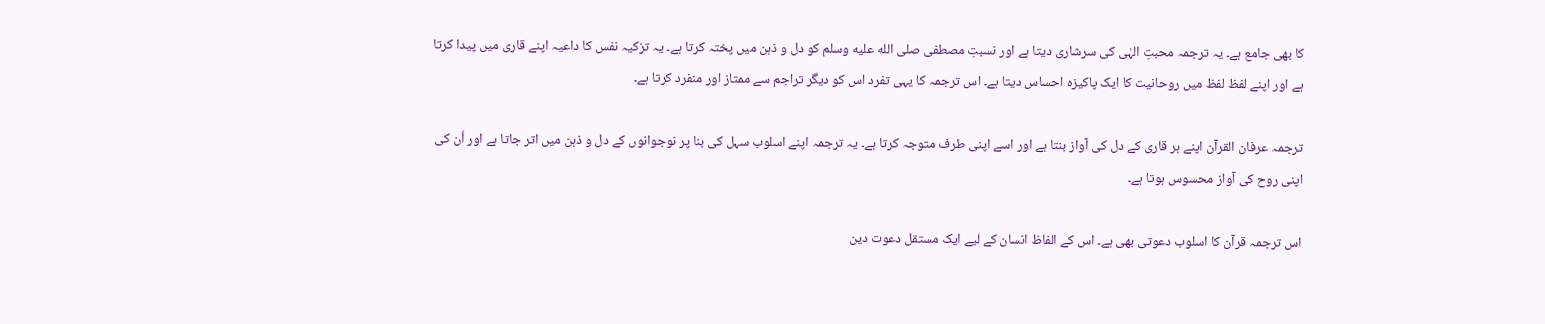کا بھی جامع ہے۔ یہ ترجمہ محبتِ الہٰی کی سرشاری دیتا ہے اور نسبتِ مصطفی صلى الله عليه وسلم کو دل و ذہن میں پختہ کرتا ہے۔ یہ تزکیہ نفس کا داعیہ اپنے قاری میں پیدا کرتا ہے اور اپنے لفظ لفظ میں روحانیت کا ایک پاکیزہ احساس دیتا ہے۔ اس ترجمہ کا یہی تفرد اس کو دیگر تراجم سے ممتاز اور منفرد کرتا ہے۔

ترجمہ عرفان القرآن اپنے ہر قاری کے دل کی آواز بنتا ہے اور اسے اپنی طرف متوجہ کرتا ہے۔ یہ ترجمہ اپنے اسلوب سہل کی بنا پر نوجوانوں کے دل و ذہن میں اتر جاتا ہے اور اُن کی اپنی روح کی آواز محسوس ہوتا ہے۔

اس ترجمہ قرآن کا اسلوب دعوتی بھی ہے۔ اس کے الفاظ انسان کے لیے ایک مستقل دعوت دین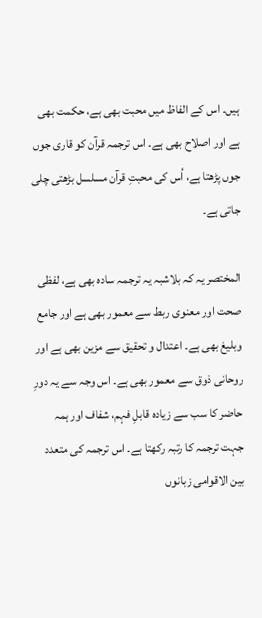ہیں۔ اس کے الفاظ میں محبت بھی ہے، حکمت بھی ہے اور اصلاح بھی ہے۔ اس ترجمہ قرآن کو قاری جوں جوں پڑھتا ہے، اُس کی محبتِ قرآن مسلسل بڑھتی چلی جاتی ہے۔

المختصر یہ کہ بلاشبہ یہ ترجمہ سادہ بھی ہے، لفظی صحت اور معنوی ربط سے معمور بھی ہے اور جامع وبلیغ بھی ہے۔ اعتدال و تحقیق سے مزین بھی ہے اور روحانی ذوق سے معمور بھی ہے۔ اس وجہ سے یہ دورِ حاضر کا سب سے زیادہ قابلِ فہم، شفاف اور ہمہ جہت ترجمہ کا رتبہ رکھتا ہے۔ اس ترجمہ کی متعدد بین الاقوامی زبانوں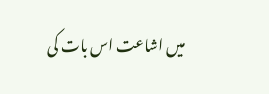میں اشاعت اس بات کی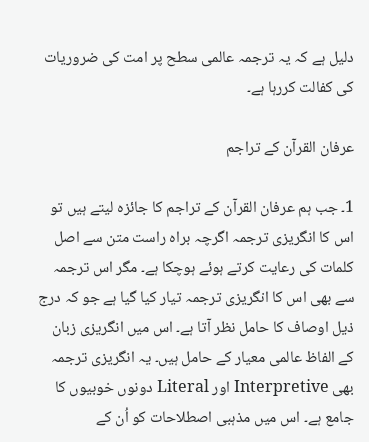دلیل ہے کہ یہ ترجمہ عالمی سطح پر امت کی ضروریات کی کفالت کررہا ہے۔

عرفان القرآن کے تراجم

1۔ جب ہم عرفان القرآن کے تراجم کا جائزہ لیتے ہیں تو اس کا انگریزی ترجمہ اگرچہ براہ راست متن سے اصل کلمات کی رعایت کرتے ہوئے ہوچکا ہے۔ مگر اس ترجمہ سے بھی اس کا انگریزی ترجمہ تیار کیا گیا ہے جو کہ درج ذیل اوصاف کا حامل نظر آتا ہے۔ اس میں انگریزی زبان کے الفاظ عالمی معیار کے حامل ہیں۔ یہ انگریزی ترجمہ بھی Interpretive اور Literal دونوں خوبیوں کا جامع ہے۔ اس میں مذہبی اصطلاحات کو اُن کے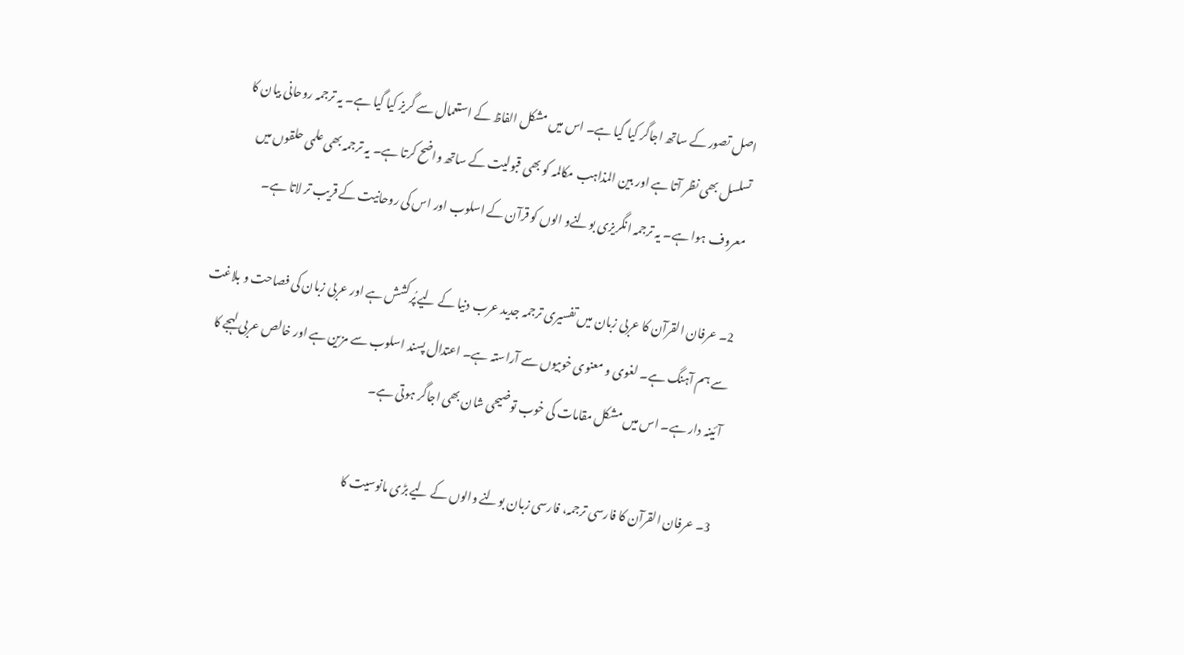اصل تصور کے ساتھ اجاگر کیا گیا ہے۔ اس میں مشکل الفاظ کے استعمال سے گریز کیا گیا ہے۔ یہ ترجمہ روحانی بیان کا تسلسل بھی نظر آتا ہے اور بین المذاہب مکالمہ کو بھی قبولیت کے ساتھ واضح کرتا ہے۔ یہ ترجمہ بھی علمی حلقوں میں معروف ہوا ہے۔ یہ ترجمہ انگریزی بولنےو الوں کو قرآن کے اسلوب اور اس کی روحانیت کے قریب تر لاتا ہے۔

2۔ عرفان القرآن کا عربی زبان میں تفسیری ترجمہ جدید عرب دنیا کے لیے پُرکشش ہے اور عربی زبان کی فصاحت و بلاغت سے ہم آہنگ ہے۔ لغوی و معنوی خوبیوں سے آراستہ ہے۔ اعتدال پسند اسلوب سے مزین ہے اور خالص عربی لہجے کا آئینہ دار ہے۔ اس میں مشکل مقامات کی خوب توضیحی شان بھی اجاگر ہوتی ہے۔

3۔ عرفان القرآن کا فارسی ترجمہ، فارسی زبان بولنے والوں کے لیے بڑی مانوسیت کا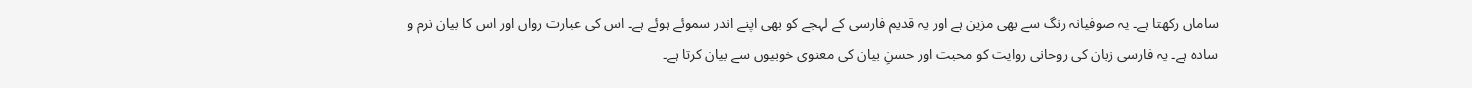ساماں رکھتا ہے۔ یہ صوفیانہ رنگ سے بھی مزین ہے اور یہ قدیم فارسی کے لہجے کو بھی اپنے اندر سموئے ہوئے ہے۔ اس کی عبارت رواں اور اس کا بیان نرم و سادہ ہے۔ یہ فارسی زبان کی روحانی روایت کو محبت اور حسنِ بیان کی معنوی خوبیوں سے بیان کرتا ہے۔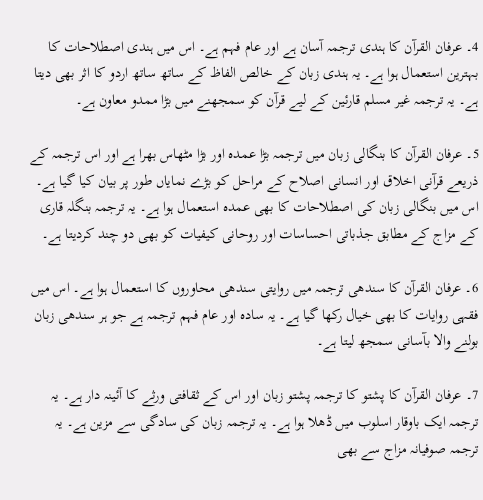4۔ عرفان القرآن کا ہندی ترجمہ آسان ہے اور عام فہم ہے۔ اس میں ہندی اصطلاحات کا بہترین استعمال ہوا ہے۔ یہ ہندی زبان کے خالص الفاظ کے ساتھ ساتھ اردو کا اثر بھی دیتا ہے۔ یہ ترجمہ غیر مسلم قارئین کے لیے قرآن کو سمجھنے میں بڑا ممدو معاون ہے۔

5۔ عرفان القرآن کا بنگالی زبان میں ترجمہ بڑا عمدہ اور بڑا مٹھاس بھرا ہے اور اس ترجمہ کے ذریعے قرآنی اخلاق اور انسانی اصلاح کے مراحل کو بڑے نمایاں طور پر بیان کیا گیا ہے۔ اس میں بنگالی زبان کی اصطلاحات کا بھی عمدہ استعمال ہوا ہے۔ یہ ترجمہ بنگلہ قاری کے مزاج کے مطابق جذباتی احساسات اور روحانی کیفیات کو بھی دو چند کردیتا ہے۔

6۔ عرفان القرآن کا سندھی ترجمہ میں روایتی سندھی محاوروں کا استعمال ہوا ہے۔ اس میں فقہی روایات کا بھی خیال رکھا گیا ہے۔ یہ سادہ اور عام فہم ترجمہ ہے جو ہر سندھی زبان بولنے والا بآسانی سمجھ لیتا ہے۔

7۔ عرفان القرآن کا پشتو کا ترجمہ پشتو زبان اور اس کے ثقافتی ورثے کا آئینہ دار ہے۔ یہ ترجمہ ایک باوقار اسلوب میں ڈھلا ہوا ہے۔ یہ ترجمہ زبان کی سادگی سے مزین ہے۔ یہ ترجمہ صوفیانہ مزاج سے بھی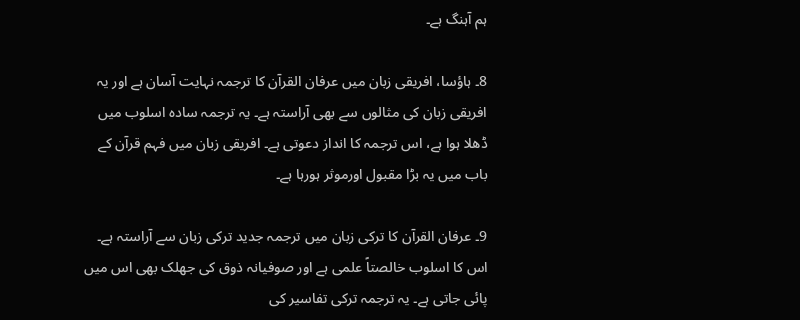ہم آہنگ ہے۔

8۔ ہاؤسا، افریقی زبان میں عرفان القرآن کا ترجمہ نہایت آسان ہے اور یہ افریقی زبان کی مثالوں سے بھی آراستہ ہے۔ یہ ترجمہ سادہ اسلوب میں ڈھلا ہوا ہے، اس ترجمہ کا انداز دعوتی ہے۔ افریقی زبان میں فہم قرآن کے باب میں یہ بڑا مقبول اورموثر ہورہا ہے۔

9۔ عرفان القرآن کا ترکی زبان میں ترجمہ جدید ترکی زبان سے آراستہ ہے۔ اس کا اسلوب خالصتاً علمی ہے اور صوفیانہ ذوق کی جھلک بھی اس میں پائی جاتی ہے۔ یہ ترجمہ ترکی تفاسیر کی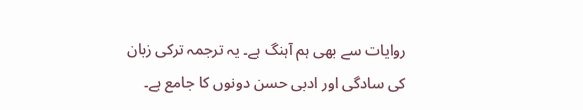روایات سے بھی ہم آہنگ ہے۔ یہ ترجمہ ترکی زبان کی سادگی اور ادبی حسن دونوں کا جامع ہے۔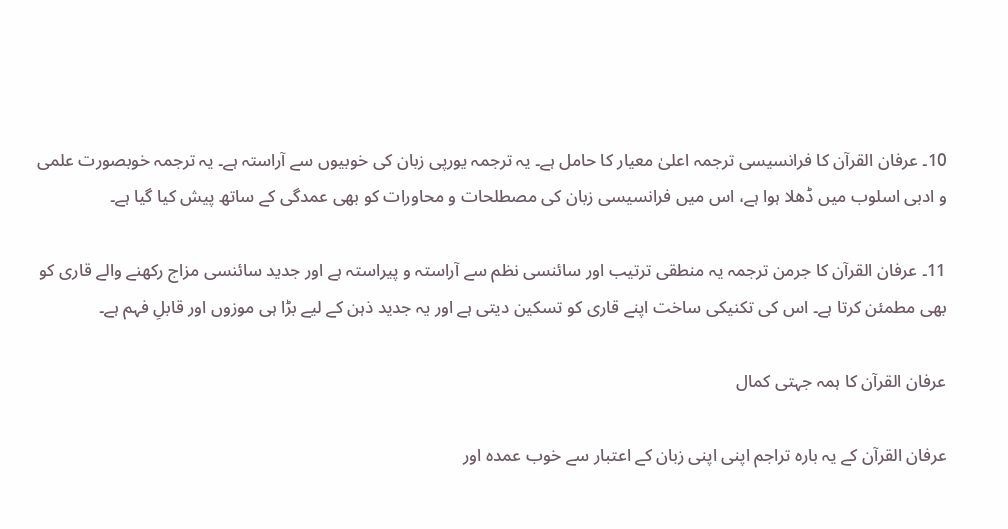10۔ عرفان القرآن کا فرانسیسی ترجمہ اعلیٰ معیار کا حامل ہے۔ یہ ترجمہ یورپی زبان کی خوبیوں سے آراستہ ہے۔ یہ ترجمہ خوبصورت علمی و ادبی اسلوب میں ڈھلا ہوا ہے، اس میں فرانسیسی زبان کی مصطلحات و محاورات کو بھی عمدگی کے ساتھ پیش کیا گیا ہے۔

11۔ عرفان القرآن کا جرمن ترجمہ یہ منطقی ترتیب اور سائنسی نظم سے آراستہ و پیراستہ ہے اور جدید سائنسی مزاج رکھنے والے قاری کو بھی مطمئن کرتا ہے۔ اس کی تکنیکی ساخت اپنے قاری کو تسکین دیتی ہے اور یہ جدید ذہن کے لیے بڑا ہی موزوں اور قابلِ فہم ہے۔

عرفان القرآن کا ہمہ جہتی کمال

عرفان القرآن کے یہ بارہ تراجم اپنی اپنی زبان کے اعتبار سے خوب عمدہ اور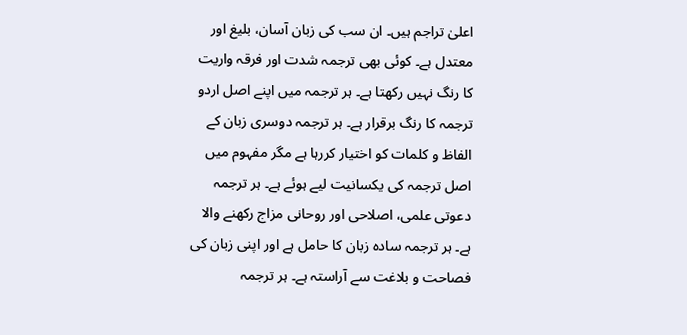اعلیٰ تراجم ہیں۔ ان سب کی زبان آسان، بلیغ اور معتدل ہے۔ کوئی بھی ترجمہ شدت اور فرقہ واریت کا رنگ نہیں رکھتا ہے۔ ہر ترجمہ میں اپنے اصل اردو ترجمہ کا رنگ برقرار ہے۔ ہر ترجمہ دوسری زبان کے الفاظ و کلمات کو اختیار کررہا ہے مگر مفہوم میں اصل ترجمہ کی یکسانیت لیے ہوئے ہے۔ ہر ترجمہ دعوتی علمی، اصلاحی اور روحانی مزاج رکھنے والا ہے۔ ہر ترجمہ سادہ زبان کا حامل ہے اور اپنی زبان کی فصاحت و بلاغت سے آراستہ ہے۔ ہر ترجمہ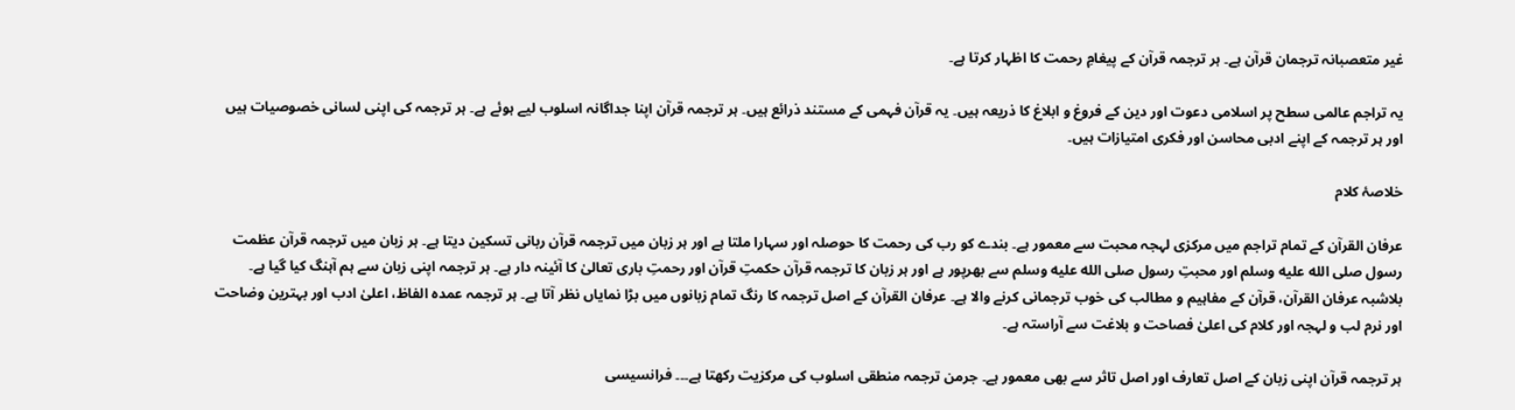غیر متعصبانہ ترجمان قرآن ہے۔ ہر ترجمہ قرآن کے پیغامِ رحمت کا اظہار کرتا ہے۔

یہ تراجم عالمی سطح پر اسلامی دعوت اور دین کے فروغ و ابلاغ کا ذریعہ ہیں۔ یہ قرآن فہمی کے مستند ذرائع ہیں۔ ہر ترجمہ قرآن اپنا جداگانہ اسلوب لیے ہوئے ہے۔ ہر ترجمہ کی اپنی لسانی خصوصیات ہیں اور ہر ترجمہ کے اپنے ادبی محاسن اور فکری امتیازات ہیں۔

خلاصۂ کلام

عرفان القرآن کے تمام تراجم میں مرکزی لہجہ محبت سے معمور ہے۔ بندے کو رب کی رحمت کا حوصلہ اور سہارا ملتا ہے اور ہر زبان میں ترجمہ قرآن ربانی تسکین دیتا ہے۔ ہر زبان میں ترجمہ قرآن عظمت رسول صلى الله عليه وسلم اور محبتِ رسول صلى الله عليه وسلم سے بھرپور ہے اور ہر زبان کا ترجمہ قرآن حکمتِ قرآن اور رحمتِ باری تعالیٰ کا آئینہ دار ہے۔ ہر ترجمہ اپنی زبان سے ہم آہنگ کیا گیا ہے۔ بلاشبہ عرفان القرآن، قرآن کے مفاہیم و مطالب کی خوب ترجمانی کرنے والا ہے۔ عرفان القرآن کے اصل ترجمہ کا رنگ تمام زبانوں میں بڑا نمایاں نظر آتا ہے۔ ہر ترجمہ عمدہ الفاظ، اعلیٰ ادب اور بہترین وضاحت اور نرم لب و لہجہ اور کلام کی اعلیٰ فصاحت و بلاغت سے آراستہ ہے۔

ہر ترجمہ قرآن اپنی زبان کے اصل تعارف اور اصل تاثر سے بھی معمور ہے۔ جرمن ترجمہ منطقی اسلوب کی مرکزیت رکھتا ہے۔۔۔ فرانسیسی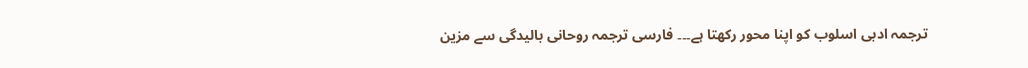ترجمہ ادبی اسلوب کو اپنا محور رکھتا ہے۔۔۔ فارسی ترجمہ روحانی بالیدگی سے مزین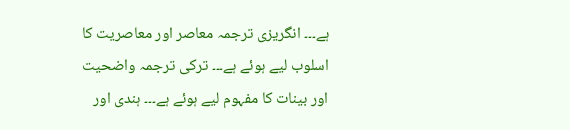ہے۔۔۔ انگریزی ترجمہ معاصر اور معاصریت کا اسلوب لیے ہوئے ہے۔۔۔ ترکی ترجمہ واضحیت اور بینات کا مفہوم لیے ہوئے ہے۔۔۔ ہندی اور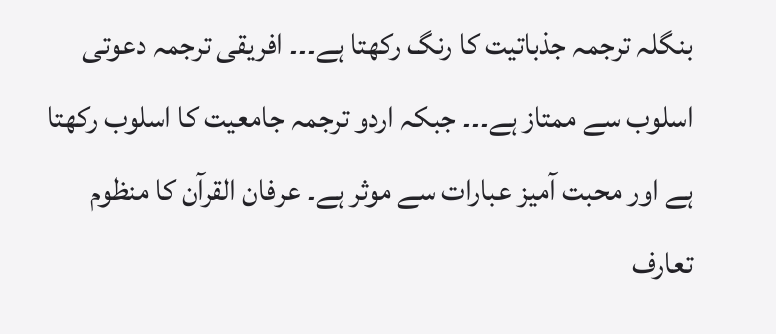بنگلہ ترجمہ جذباتیت کا رنگ رکھتا ہے۔۔۔ افریقی ترجمہ دعوتی اسلوب سے ممتاز ہے۔۔۔ جبکہ اردو ترجمہ جامعیت کا اسلوب رکھتا ہے اور محبت آمیز عبارات سے موثر ہے۔ عرفان القرآن کا منظوم تعارف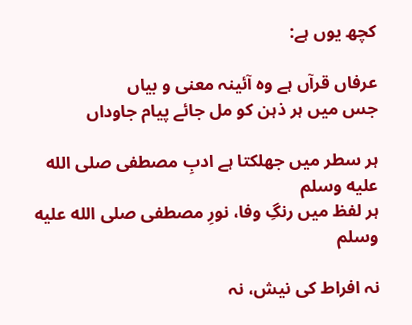کچھ یوں ہے:

عرفاں قرآں ہے وہ آئینہ معنی و بیاں
جس میں ہر ذہن کو مل جائے پیام جاوداں

ہر سطر میں جھلکتا ہے ادبِ مصطفی صلى الله عليه وسلم
ہر لفظ میں رنگِ وفا، نورِ مصطفی صلى الله عليه وسلم

نہ افراط کی نیش، نہ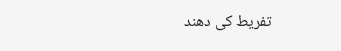تفریط کی دھند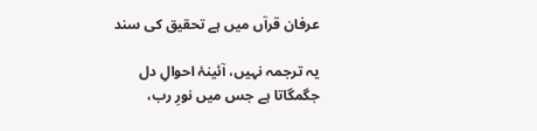عرفان قرآں میں ہے تحقیق کی سند

یہ ترجمہ نہیں، آئینۂ احوالِ دل
جگمگاتا ہے جس میں نورِ رب،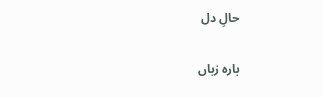حالِ دل

بارہ زباں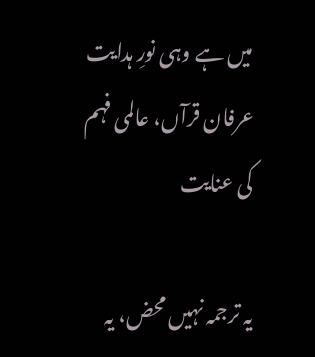میں ہے وہی نورِ ہدایت
عرفان قرآں، عالمی فہم کی عنایت

یہ ترجمہ نہیں محض، یہ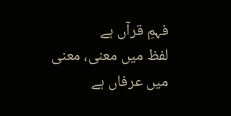فہمِ قرآں ہے
لفظ میں معنی، معنی میں عرفاں ہے